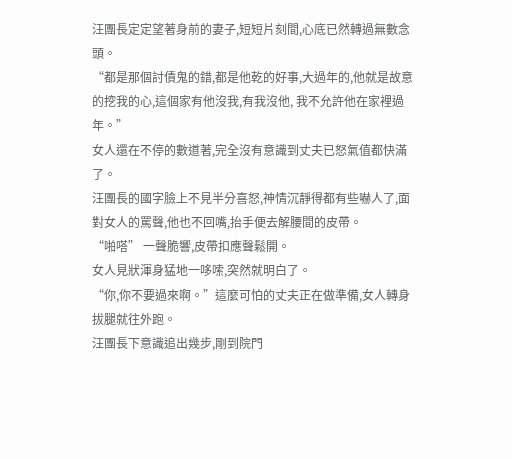汪團長定定望著身前的妻子,短短片刻間,心底已然轉過無數念頭。
“都是那個討債鬼的錯,都是他乾的好事,大過年的,他就是故意的挖我的心,這個家有他沒我,有我沒他, 我不允許他在家裡過年。”
女人還在不停的數道著,完全沒有意識到丈夫已怒氣值都快滿了。
汪團長的國字臉上不見半分喜怒,神情沉靜得都有些嚇人了,面對女人的罵聲,他也不回嘴,抬手便去解腰間的皮帶。
“啪嗒” 一聲脆響,皮帶扣應聲鬆開。
女人見狀渾身猛地一哆嗦,突然就明白了。
“你,你不要過來啊。”這麼可怕的丈夫正在做準備,女人轉身拔腿就往外跑。
汪團長下意識追出幾步,剛到院門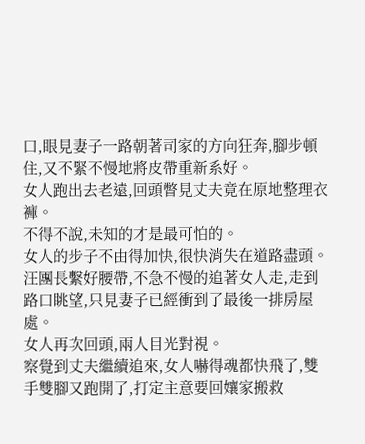口,眼見妻子一路朝著司家的方向狂奔,腳步頓住,又不緊不慢地將皮帶重新系好。
女人跑出去老遠,回頭瞥見丈夫竟在原地整理衣褲。
不得不說,未知的才是最可怕的。
女人的步子不由得加快,很快消失在道路盡頭。
汪團長繫好腰帶,不急不慢的追著女人走,走到路口眺望,只見妻子已經衝到了最後一排房屋處。
女人再次回頭,兩人目光對視。
察覺到丈夫繼續追來,女人嚇得魂都快飛了,雙手雙腳又跑開了,打定主意要回孃家搬救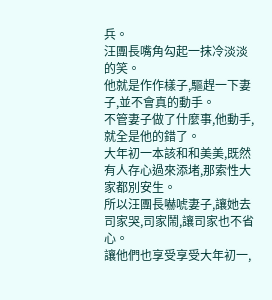兵。
汪團長嘴角勾起一抹冷淡淡的笑。
他就是作作樣子,驅趕一下妻子,並不會真的動手。
不管妻子做了什麼事,他動手,就全是他的錯了。
大年初一本該和和美美,既然有人存心過來添堵,那索性大家都別安生。
所以汪團長嚇唬妻子,讓她去司家哭,司家鬧,讓司家也不省心。
讓他們也享受享受大年初一,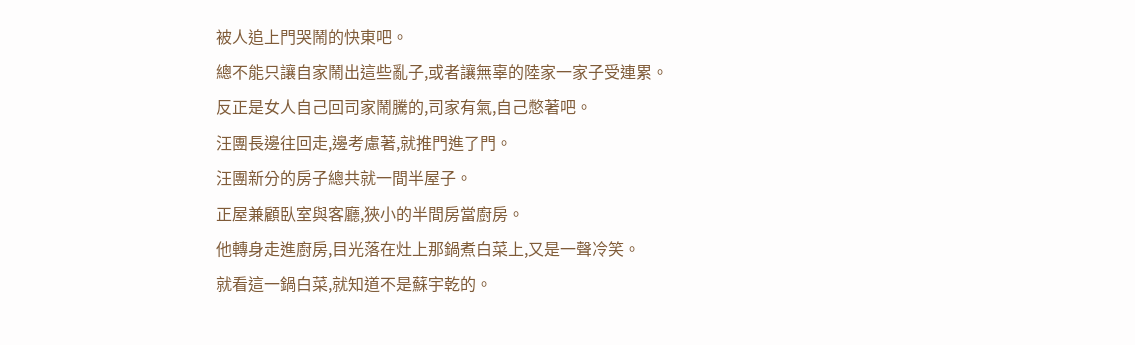被人追上門哭鬧的快東吧。
總不能只讓自家鬧出這些亂子,或者讓無辜的陸家一家子受連累。
反正是女人自己回司家鬧騰的,司家有氣,自己憋著吧。
汪團長邊往回走,邊考慮著,就推門進了門。
汪團新分的房子總共就一間半屋子。
正屋兼顧臥室與客廳,狹小的半間房當廚房。
他轉身走進廚房,目光落在灶上那鍋煮白菜上,又是一聲冷笑。
就看這一鍋白菜,就知道不是蘇宇乾的。